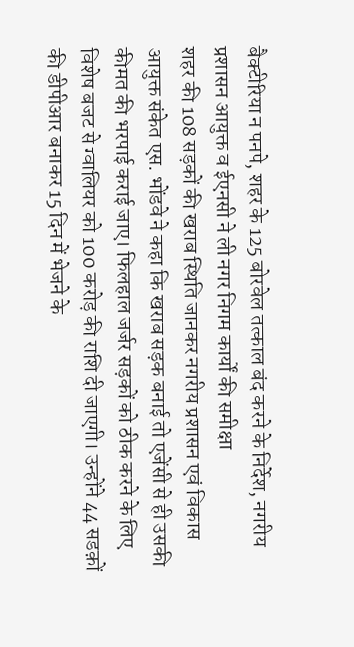बैक्टीरिया न पनपे, शहर के 125 बोरवेल तत्काल बंद करने के निर्देश, नगरीय प्रशासन आयुक्त व ईएनसी ने ली नगर निगम कार्यों की समीक्षा
शहर की 108 सड़कों की खराब स्थिति जानकर नगरीय प्रशासन एवं विकास आयुक्त संकेत एस. भोंडवे ने कहा कि खराब सड़क बनाई तो एजेंसी से ही उसकी कीमत की भरपाई कराई जाए। फिलहाल जर्जर सड़कों को ठीक करने के लिए विशेष बजट से ग्वालियर को 100 करोड़ की राशि दी जाएगी। उन्होंने 44 सडक़ों की डीपीआर बनाकर 15 दिन में भेजने के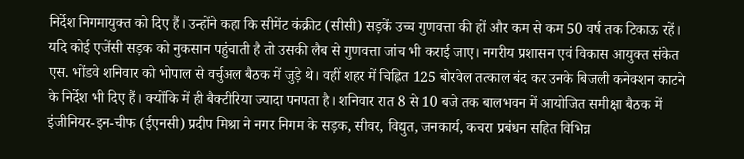निर्देश निगमायुक्त को दिए हैं। उन्होंने कहा कि सीमेंट कंक्रीट (सीसी) सड़कें उच्च गुणवत्ता की हों और कम से कम 50 वर्ष तक टिकाऊ रहें। यदि कोई एजेंसी सड़क को नुकसान पहुंचाती है तो उसकी लैब से गुणवत्ता जांच भी कराई जाए। नगरीय प्रशासन एवं विकास आयुक्त संकेत एस. भोंडवे शनिवार को भोपाल से वर्चुअल बैठक में जुड़े थे। वहीं शहर में चिह्नित 125 बोरवेल तत्काल बंद कर उनके बिजली कनेक्शन काटने के निर्देश भी दिए हैं। क्योंकि में ही बैक्टीरिया ज्यादा पनपता है। शनिवार रात 8 से 10 बजे तक बालभवन में आयोजित समीक्षा बैठक में इंजीनियर-इन-चीफ (ईएनसी) प्रदीप मिश्रा ने नगर निगम के सड़क, सीवर, विद्युत, जनकार्य, कचरा प्रबंधन सहित विभिन्न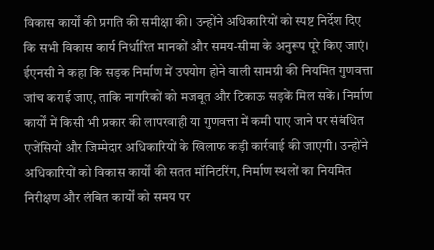विकास कार्यों की प्रगति की समीक्षा की। उन्होंने अधिकारियों को स्पष्ट निर्देश दिए कि सभी विकास कार्य निर्धारित मानकों और समय-सीमा के अनुरूप पूरे किए जाएं। ईएनसी ने कहा कि सड़क निर्माण में उपयोग होने वाली सामग्री की नियमित गुणवत्ता जांच कराई जाए, ताकि नागरिकों को मजबूत और टिकाऊ सड़कें मिल सकें। निर्माण कार्यों में किसी भी प्रकार की लापरवाही या गुणवत्ता में कमी पाए जाने पर संबंधित एजेंसियों और जिम्मेदार अधिकारियों के खिलाफ कड़ी कार्रवाई की जाएगी। उन्होंने अधिकारियों को विकास कार्यों की सतत मॉनिटरिंग, निर्माण स्थलों का नियमित निरीक्षण और लंबित कार्यों को समय पर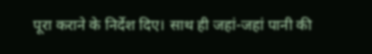पूरा कराने के निर्देश दिए। साथ ही जहां-जहां पानी की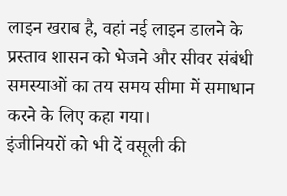लाइन खराब है, वहां नई लाइन डालने के प्रस्ताव शासन को भेजने और सीवर संबंधी समस्याओं का तय समय सीमा में समाधान करने के लिए कहा गया।
इंजीनियरों को भी दें वसूली की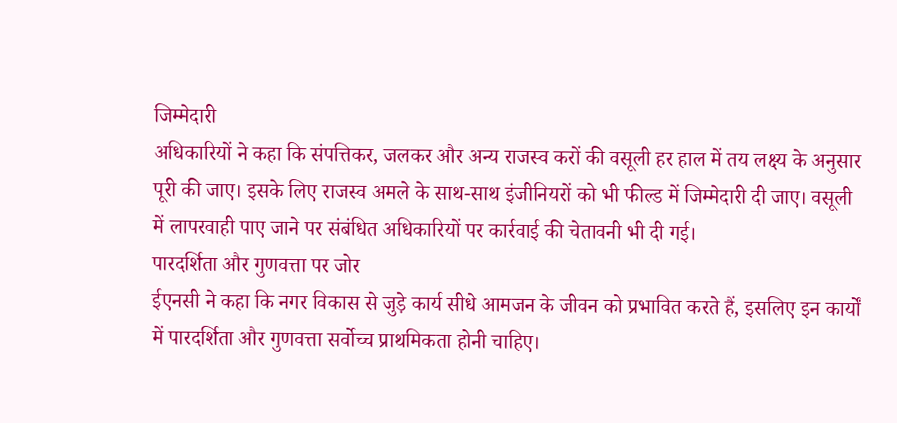जिम्मेदारी
अधिकारियों ने कहा कि संपत्तिकर, जलकर और अन्य राजस्व करों की वसूली हर हाल में तय लक्ष्य के अनुसार पूरी की जाए। इसके लिए राजस्व अमले के साथ-साथ इंजीनियरों को भी फील्ड में जिम्मेदारी दी जाए। वसूली में लापरवाही पाए जाने पर संबंधित अधिकारियों पर कार्रवाई की चेतावनी भी दी गई।
पारदर्शिता और गुणवत्ता पर जोर
ईएनसी ने कहा कि नगर विकास से जुड़े कार्य सीधे आमजन के जीवन को प्रभावित करते हैं, इसलिए इन कार्यों में पारदर्शिता और गुणवत्ता सर्वोच्च प्राथमिकता होनी चाहिए।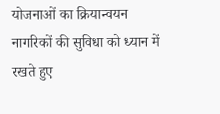योजनाओं का क्रियान्वयन नागरिकों की सुविधा को ध्यान में रखते हुए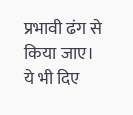प्रभावी ढंग से किया जाए।
ये भी दिए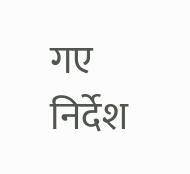गए निर्देश